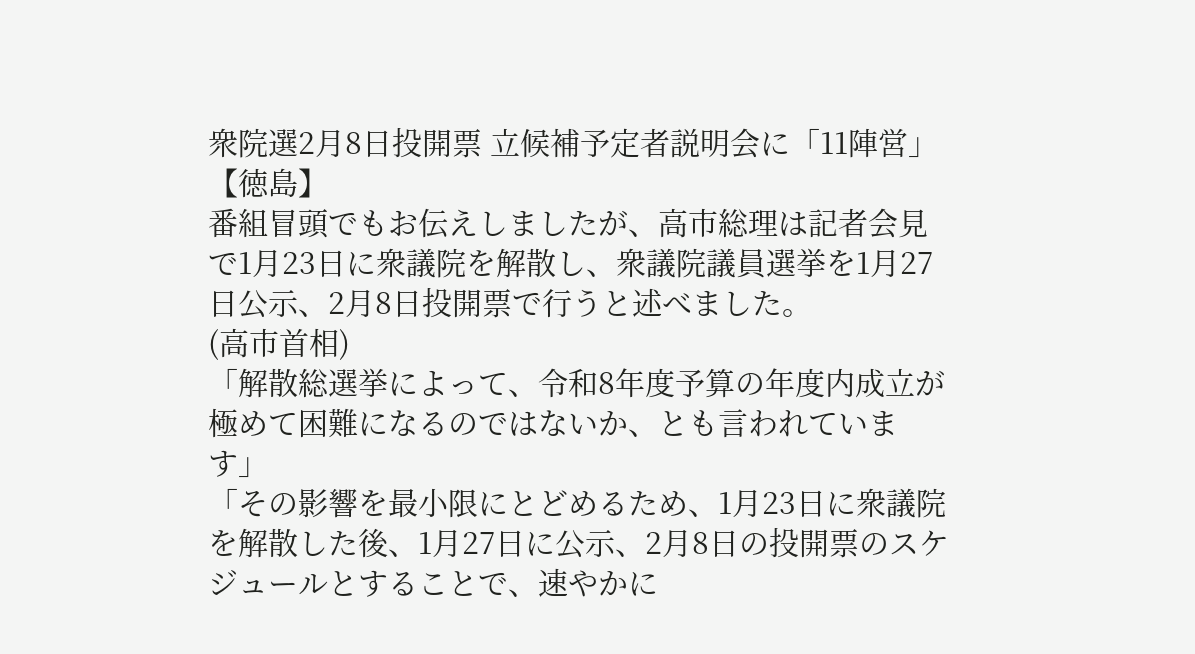衆院選2月8日投開票 立候補予定者説明会に「11陣営」【徳島】
番組冒頭でもお伝えしましたが、高市総理は記者会見で1月23日に衆議院を解散し、衆議院議員選挙を1月27日公示、2月8日投開票で行うと述べました。
(高市首相)
「解散総選挙によって、令和8年度予算の年度内成立が極めて困難になるのではないか、とも言われています」
「その影響を最小限にとどめるため、1月23日に衆議院を解散した後、1月27日に公示、2月8日の投開票のスケジュールとすることで、速やかに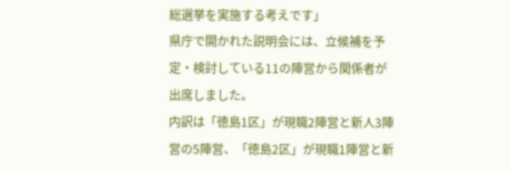総選挙を実施する考えです」
県庁で開かれた説明会には、立候補を予定・検討している11の陣営から関係者が出席しました。
内訳は「徳島1区」が現職2陣営と新人3陣営の5陣営、「徳島2区」が現職1陣営と新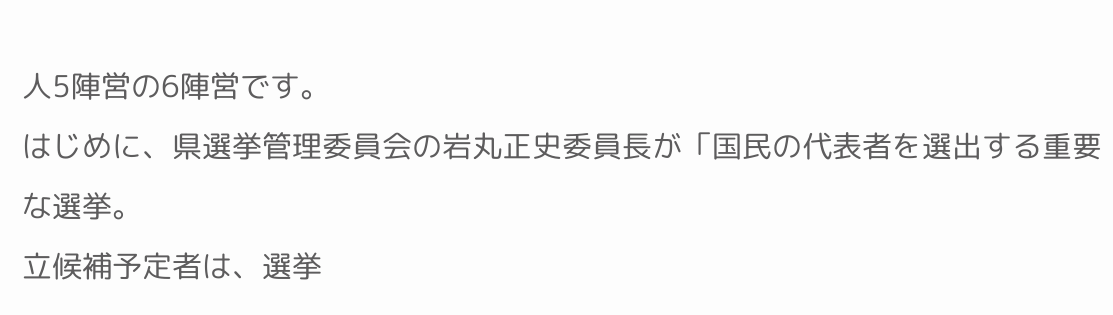人5陣営の6陣営です。
はじめに、県選挙管理委員会の岩丸正史委員長が「国民の代表者を選出する重要な選挙。
立候補予定者は、選挙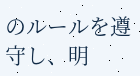のルールを遵守し、明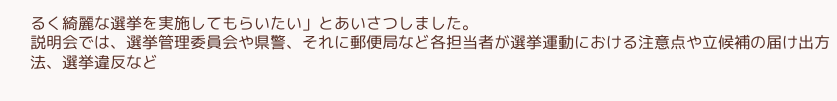るく綺麗な選挙を実施してもらいたい」とあいさつしました。
説明会では、選挙管理委員会や県警、それに郵便局など各担当者が選挙運動における注意点や立候補の届け出方法、選挙違反など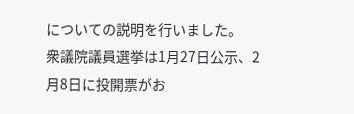についての説明を行いました。
衆議院議員選挙は1月27日公示、2月8日に投開票がお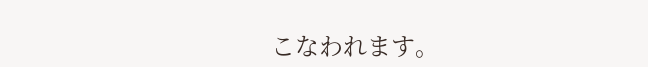こなわれます。